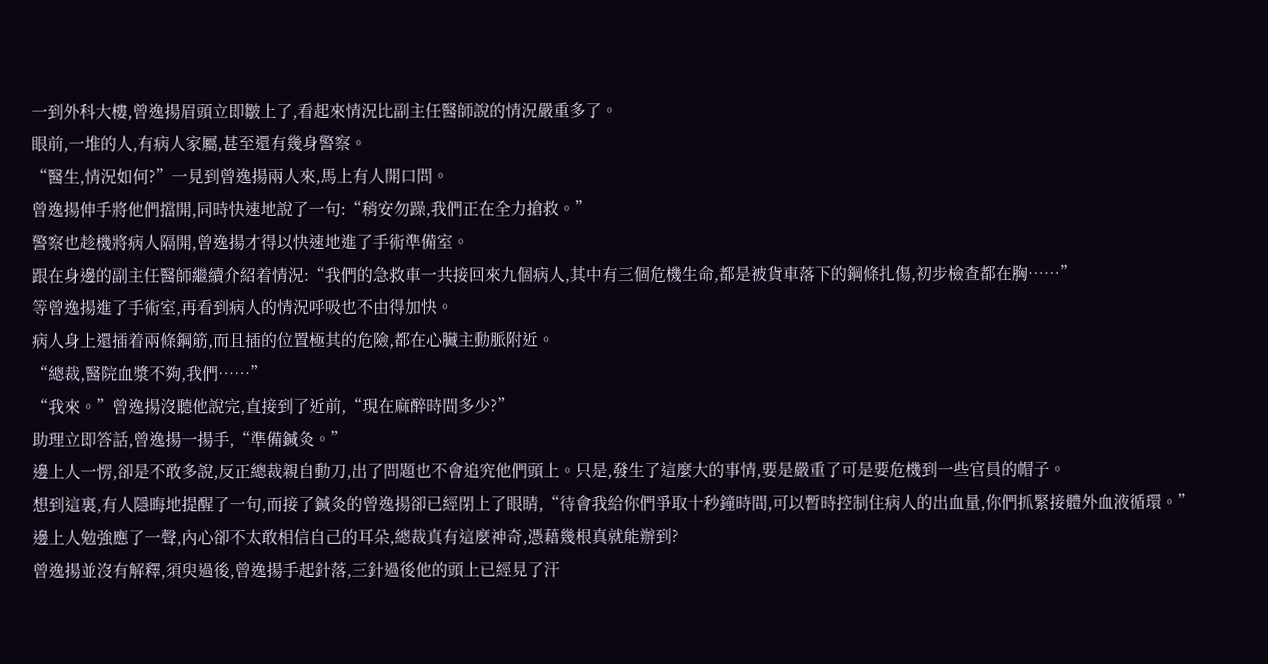一到外科大樓,曾逸揚眉頭立即皺上了,看起來情況比副主任醫師說的情況嚴重多了。
眼前,一堆的人,有病人家屬,甚至還有幾身警察。
“醫生,情況如何?”一見到曾逸揚兩人來,馬上有人開口問。
曾逸揚伸手將他們擋開,同時快速地說了一句:“稍安勿躁,我們正在全力搶救。”
警察也趁機將病人隔開,曾逸揚才得以快速地進了手術準備室。
跟在身邊的副主任醫師繼續介紹着情況:“我們的急救車一共接回來九個病人,其中有三個危機生命,都是被貨車落下的鋼條扎傷,初步檢查都在胸……”
等曾逸揚進了手術室,再看到病人的情況呼吸也不由得加快。
病人身上還插着兩條鋼筋,而且插的位置極其的危險,都在心臟主動脈附近。
“總裁,醫院血漿不夠,我們……”
“我來。”曾逸揚沒聽他說完,直接到了近前,“現在麻醉時間多少?”
助理立即答話,曾逸揚一揚手,“準備鍼灸。”
邊上人一愣,卻是不敢多說,反正總裁親自動刀,出了問題也不會追究他們頭上。只是,發生了這麼大的事情,要是嚴重了可是要危機到一些官員的帽子。
想到這裏,有人隱晦地提醒了一句,而接了鍼灸的曾逸揚卻已經閉上了眼睛,“待會我給你們爭取十秒鐘時間,可以暫時控制住病人的出血量,你們抓緊接體外血液循環。”
邊上人勉強應了一聲,內心卻不太敢相信自己的耳朵,總裁真有這麼神奇,憑藉幾根真就能辦到?
曾逸揚並沒有解釋,須臾過後,曾逸揚手起針落,三針過後他的頭上已經見了汗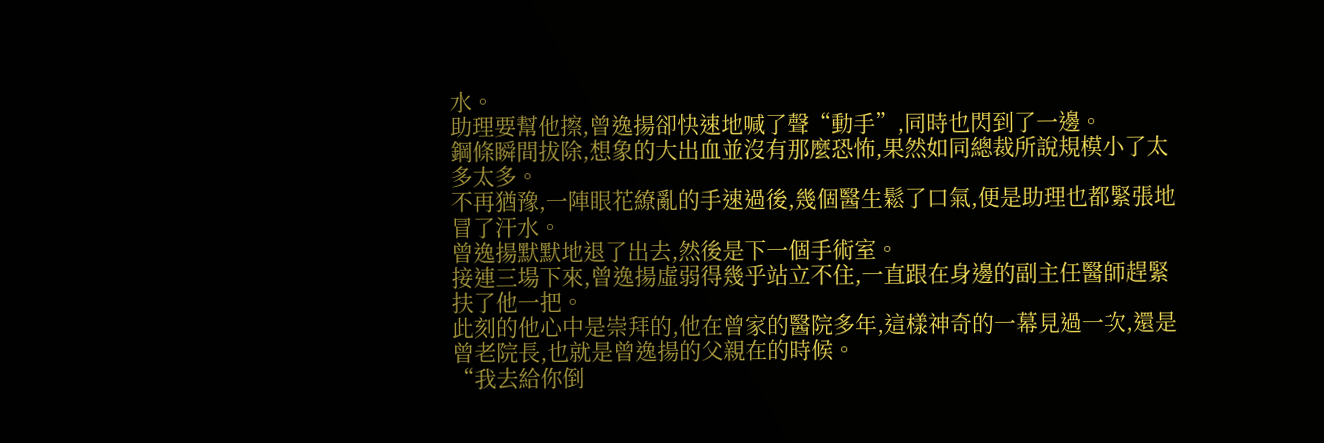水。
助理要幫他擦,曾逸揚卻快速地喊了聲“動手”,同時也閃到了一邊。
鋼條瞬間拔除,想象的大出血並沒有那麼恐怖,果然如同總裁所說規模小了太多太多。
不再猶豫,一陣眼花繚亂的手速過後,幾個醫生鬆了口氣,便是助理也都緊張地冒了汗水。
曾逸揚默默地退了出去,然後是下一個手術室。
接連三場下來,曾逸揚虛弱得幾乎站立不住,一直跟在身邊的副主任醫師趕緊扶了他一把。
此刻的他心中是崇拜的,他在曾家的醫院多年,這樣神奇的一幕見過一次,還是曾老院長,也就是曾逸揚的父親在的時候。
“我去給你倒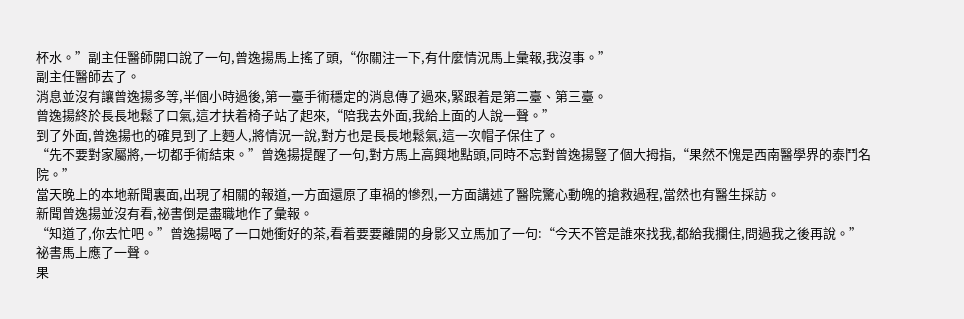杯水。”副主任醫師開口說了一句,曾逸揚馬上搖了頭,“你關注一下,有什麼情況馬上彙報,我沒事。”
副主任醫師去了。
消息並沒有讓曾逸揚多等,半個小時過後,第一臺手術穩定的消息傳了過來,緊跟着是第二臺、第三臺。
曾逸揚終於長長地鬆了口氣,這才扶着椅子站了起來,“陪我去外面,我給上面的人說一聲。”
到了外面,曾逸揚也的確見到了上麪人,將情況一說,對方也是長長地鬆氣,這一次帽子保住了。
“先不要對家屬將,一切都手術結束。”曾逸揚提醒了一句,對方馬上高興地點頭,同時不忘對曾逸揚豎了個大拇指,“果然不愧是西南醫學界的泰鬥名院。”
當天晚上的本地新聞裏面,出現了相關的報道,一方面還原了車禍的慘烈,一方面講述了醫院驚心動魄的搶救過程,當然也有醫生採訪。
新聞曾逸揚並沒有看,祕書倒是盡職地作了彙報。
“知道了,你去忙吧。”曾逸揚喝了一口她衝好的茶,看着要要離開的身影又立馬加了一句:“今天不管是誰來找我,都給我攔住,問過我之後再說。”
祕書馬上應了一聲。
果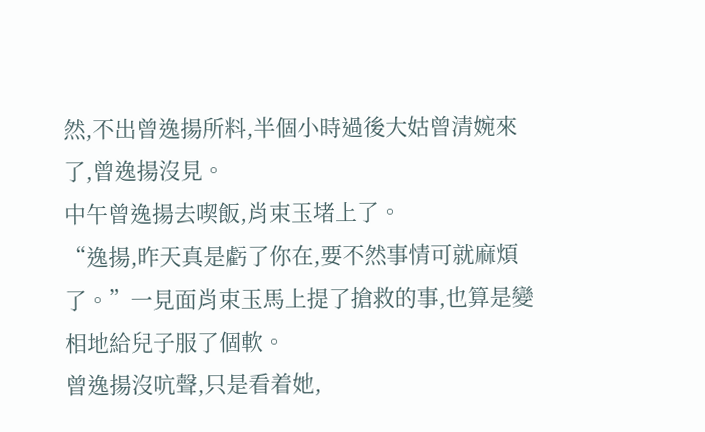然,不出曾逸揚所料,半個小時過後大姑曾清婉來了,曾逸揚沒見。
中午曾逸揚去喫飯,肖束玉堵上了。
“逸揚,昨天真是虧了你在,要不然事情可就麻煩了。”一見面肖束玉馬上提了搶救的事,也算是變相地給兒子服了個軟。
曾逸揚沒吭聲,只是看着她,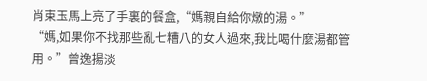肖束玉馬上亮了手裏的餐盒,“媽親自給你燉的湯。”
“媽,如果你不找那些亂七糟八的女人過來,我比喝什麼湯都管用。”曾逸揚淡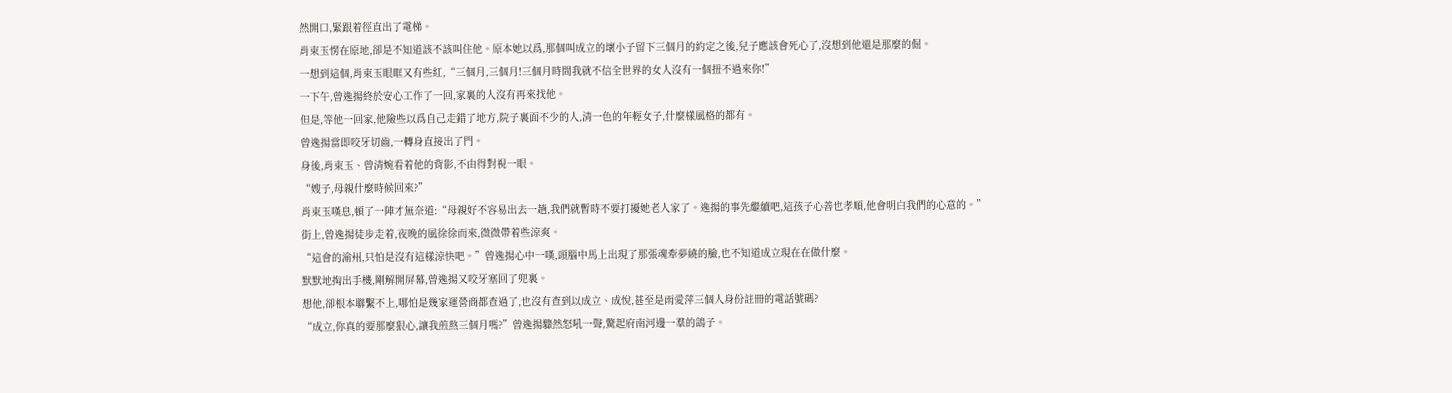然開口,緊跟着徑直出了電梯。
肖束玉愣在原地,卻是不知道該不該叫住他。原本她以爲,那個叫成立的壞小子留下三個月的約定之後,兒子應該會死心了,沒想到他還是那麼的倔。
一想到這個,肖束玉眼眶又有些紅,“三個月,三個月!三個月時間我就不信全世界的女人沒有一個扭不過來你!”
一下午,曾逸揚終於安心工作了一回,家裏的人沒有再來找他。
但是,等他一回家,他險些以爲自己走錯了地方,院子裏面不少的人,清一色的年輕女子,什麼樣風格的都有。
曾逸揚當即咬牙切齒,一轉身直接出了門。
身後,肖束玉、曾清婉看着他的背影,不由得對視一眼。
“嫂子,母親什麼時候回來?”
肖束玉嘆息,頓了一陣才無奈道:“母親好不容易出去一趟,我們就暫時不要打擾她老人家了。逸揚的事先繼續吧,這孩子心善也孝順,他會明白我們的心意的。”
街上,曾逸揚徒步走着,夜晚的風徐徐而來,微微帶着些涼爽。
“這會的渝州,只怕是沒有這樣涼快吧。”曾逸揚心中一嘆,頭腦中馬上出現了那張魂牽夢繞的臉,也不知道成立現在在做什麼。
默默地掏出手機,剛解開屏幕,曾逸揚又咬牙塞回了兜裏。
想他,卻根本聯繫不上,哪怕是幾家運營商都查過了,也沒有查到以成立、成悅,甚至是雨愛萍三個人身份註冊的電話號碼?
“成立,你真的要那麼狠心,讓我煎熬三個月嗎?”曾逸揚驟然怒吼一聲,驚起府南河邊一羣的鴿子。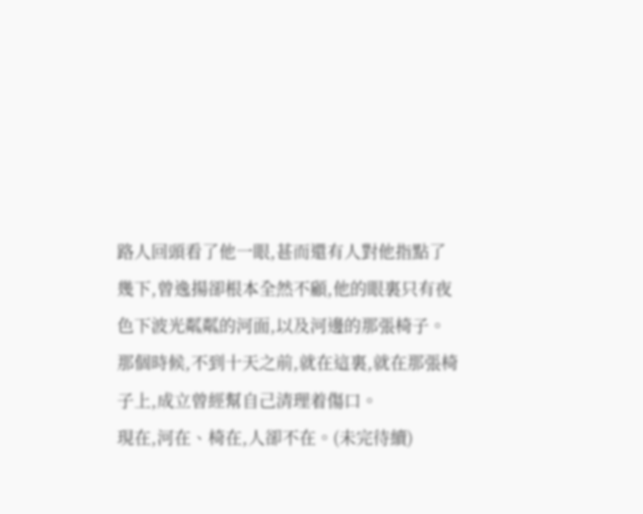路人回頭看了他一眼,甚而還有人對他指點了幾下,曾逸揚卻根本全然不顧,他的眼裏只有夜色下波光粼粼的河面,以及河邊的那張椅子。
那個時候,不到十天之前,就在這裏,就在那張椅子上,成立曾經幫自己清理着傷口。
現在,河在、椅在,人卻不在。(未完待續)